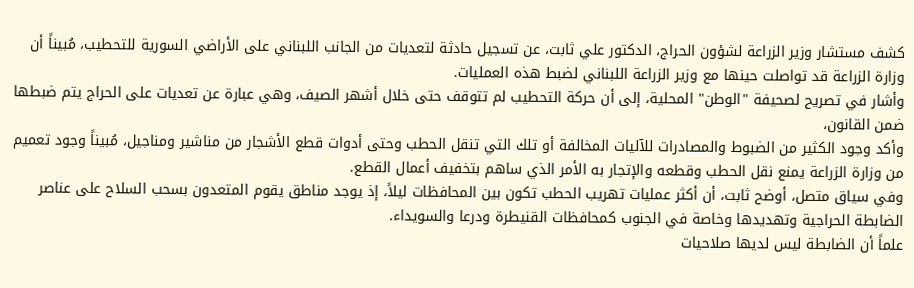كشف مستشار وزير الزراعة لشؤون الحراج، الدكتور علي ثابت، عن تسجيل حادثة لتعديات من الجانب اللبناني على الأراضي السورية للتحطيب، مُبيناً أن وزارة الزراعة قد تواصلت حينها مع وزير الزراعة اللبناني لضبط هذه العمليات.
وأشار في تصريح لصحيفة "الوطن" المحلية، إلى أن حركة التحطيب لم تتوقف حتى خلال أشهر الصيف، وهي عبارة عن تعديات على الحراج يتم ضبطها ضمن القانون،
وأكد وجود الكثير من الضبوط والمصادرات للآليات المخالفة أو تلك التي تنقل الحطب وحتى أدوات قطع الأشجار من مناشير ومناجيل، مُبيناً وجود تعميم من وزارة الزراعة يمنع نقل الحطب وقطعه والإتجار به الأمر الذي ساهم بتخفيف أعمال القطع.
وفي سياق متصل، أوضح ثابت، أن أكثر عمليات تهريب الحطب تكون بين المحافظات ليلاً، إذ يوجد مناطق يقوم المتعدون بسحب السلاح على عناصر الضابطة الحراجية وتهديدها وخاصة في الجنوب كمحافظات القنيطرة ودرعا والسويداء.
علماً أن الضابطة ليس لديها صلاحيات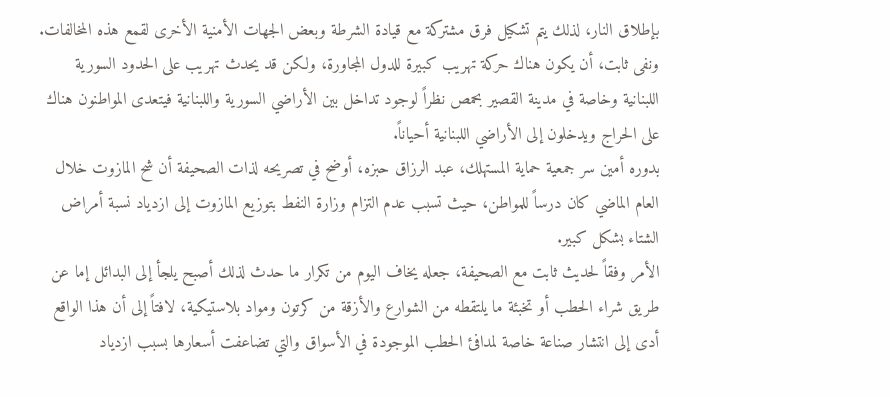بإطلاق النار، لذلك يتم تشكيل فرق مشتركة مع قيادة الشرطة وبعض الجهات الأمنية الأخرى لقمع هذه المخالفات.
ونفى ثابت، أن يكون هناك حركة تهريب كبيرة للدول المجاورة، ولكن قد يحدث تهريب على الحدود السورية اللبنانية وخاصة في مدينة القصير بحمص نظراً لوجود تداخل بين الأراضي السورية واللبنانية فيتعدى المواطنون هناك على الحراج ويدخلون إلى الأراضي اللبنانية أحياناً.
بدوره أمين سر جمعية حماية المستهلك، عبد الرزاق حبزه، أوضح في تصريحه لذات الصحيفة أن شح المازوت خلال العام الماضي كان درساً للمواطن، حيث تسبب عدم التزام وزارة النفط بتوزيع المازوت إلى ازدياد نسبة أمراض الشتاء بشكل كبير.
الأمر وفقاً لحديث ثابت مع الصحيفة، جعله يخاف اليوم من تكرار ما حدث لذلك أصبح يلجأ إلى البدائل إما عن طريق شراء الحطب أو تخبئة ما يلتقطه من الشوارع والأزقة من كرتون ومواد بلاستيكية، لافتاً إلى أن هذا الواقع أدى إلى انتشار صناعة خاصة لمدافئ الحطب الموجودة في الأسواق والتي تضاعفت أسعارها بسبب ازدياد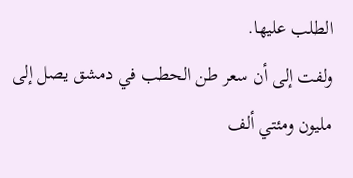الطلب عليها.
ولفت إلى أن سعر طن الحطب في دمشق يصل إلى مليون ومئتي ألف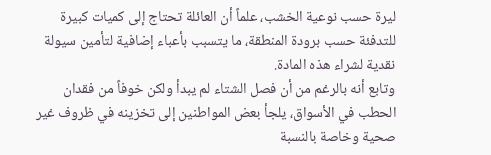ليرة حسب نوعية الخشب، علماً أن العائلة تحتاج إلى كميات كبيرة للتدفئة حسب برودة المنطقة، ما يتسبب بأعباء إضافية لتأمين سيولة نقدية لشراء هذه المادة.
وتابع أنه بالرغم من أن فصل الشتاء لم يبدأ ولكن خوفاً من فقدان الحطب في الأسواق، يلجأ بعض المواطنين إلى تخزينه في ظروف غير صحية وخاصة بالنسبة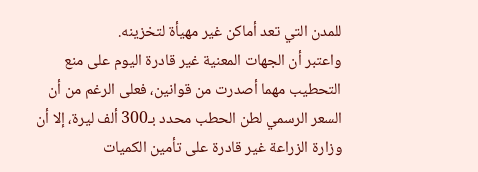للمدن التي تعد أماكن غير مهيأة لتخزينه.
واعتبر أن الجهات المعنية غير قادرة اليوم على منع التحطيب مهما أصدرت من قوانين، فعلى الرغم من أن السعر الرسمي لطن الحطب محدد بـ300 ألف ليرة، إلا أن وزارة الزراعة غير قادرة على تأمين الكميات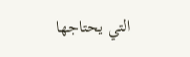التي يحتاجها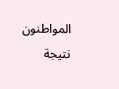المواطنون نتيجة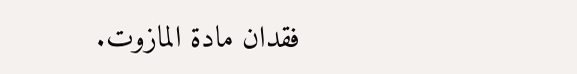فقدان مادة المازوت.